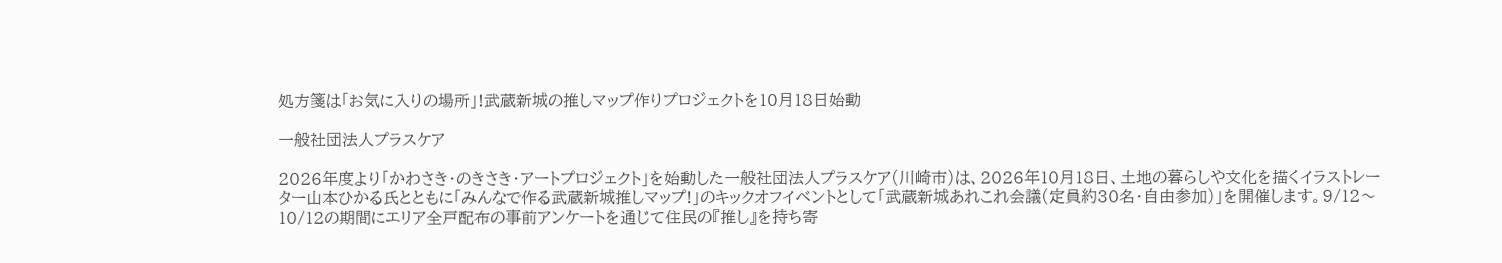処方箋は「お気に入りの場所」!武蔵新城の推しマップ作りプロジェクトを10月18日始動

一般社団法人プラスケア

2026年度より「かわさき・のきさき・アートプロジェクト」を始動した一般社団法人プラスケア(川崎市)は、2026年10月18日、土地の暮らしや文化を描くイラストレーター山本ひかる氏とともに「みんなで作る武蔵新城推しマップ!」のキックオフイベントとして「武蔵新城あれこれ会議(定員約30名・自由参加)」を開催します。9/12〜10/12の期間にエリア全戸配布の事前アンケートを通じて住民の『推し』を持ち寄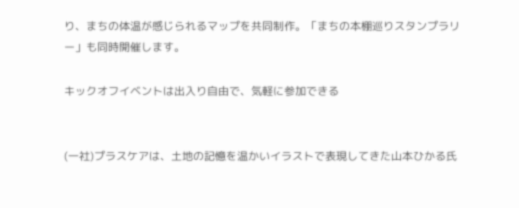り、まちの体温が感じられるマップを共同制作。「まちの本棚巡りスタンプラリー」も同時開催します。

キックオフイベントは出入り自由で、気軽に参加できる


(一社)プラスケアは、土地の記憶を温かいイラストで表現してきた山本ひかる氏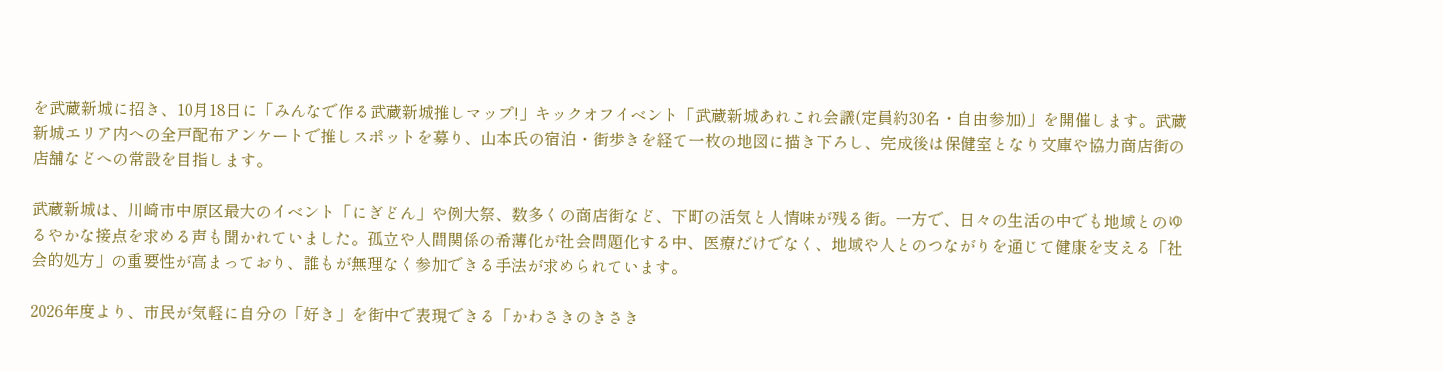を武蔵新城に招き、10月18日に「みんなで作る武蔵新城推しマップ!」キックオフイベント「武蔵新城あれこれ会議(定員約30名・自由参加)」を開催します。武蔵新城エリア内への全戸配布アンケートで推しスポットを募り、山本氏の宿泊・街歩きを経て一枚の地図に描き下ろし、完成後は保健室となり文庫や協力商店街の店舗などへの常設を目指します。

武蔵新城は、川崎市中原区最大のイベント「にぎどん」や例大祭、数多くの商店街など、下町の活気と人情味が残る街。一方で、日々の生活の中でも地域とのゆるやかな接点を求める声も聞かれていました。孤立や人間関係の希薄化が社会問題化する中、医療だけでなく、地域や人とのつながりを通じて健康を支える「社会的処方」の重要性が高まっており、誰もが無理なく参加できる手法が求められています。

2026年度より、市民が気軽に自分の「好き」を街中で表現できる「かわさきのきさき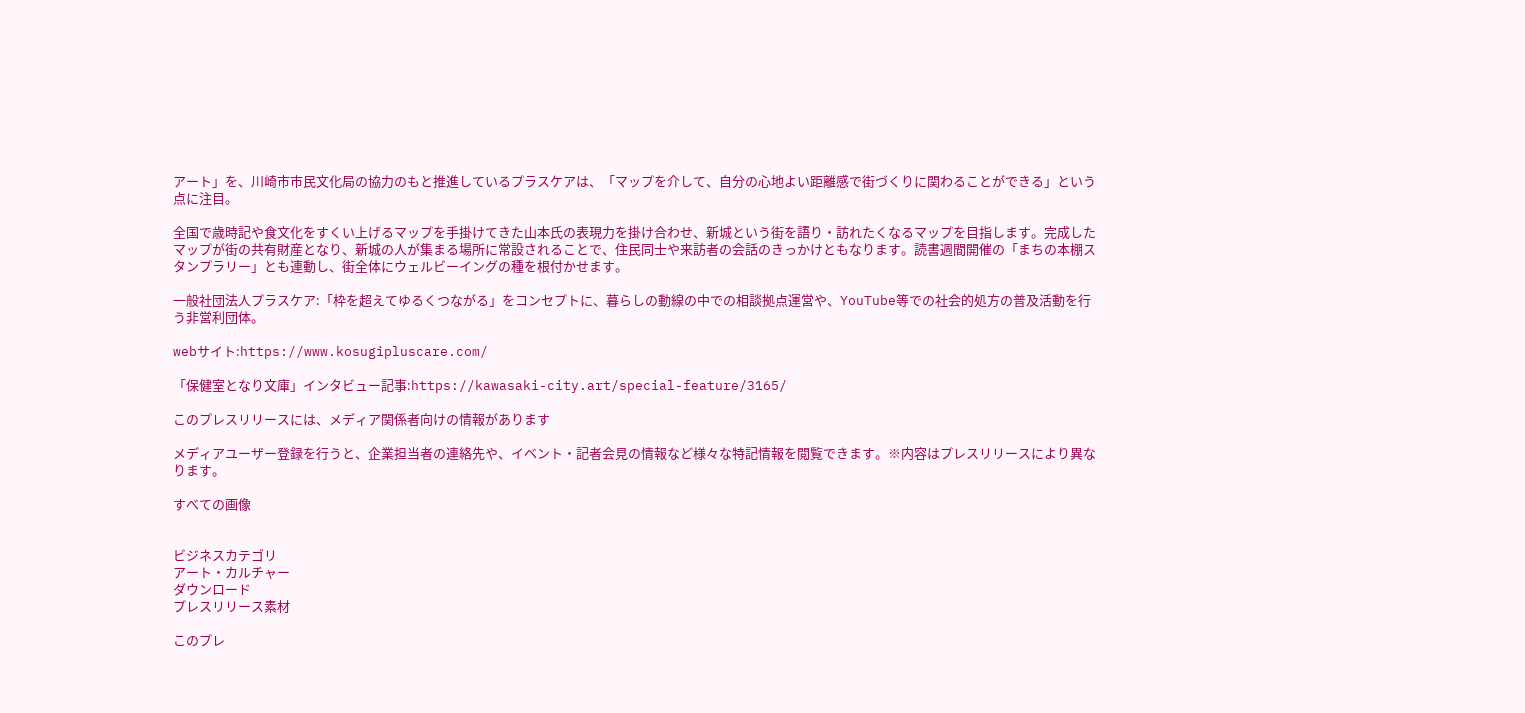アート」を、川崎市市民文化局の協力のもと推進しているプラスケアは、「マップを介して、自分の心地よい距離感で街づくりに関わることができる」という点に注目。

全国で歳時記や食文化をすくい上げるマップを手掛けてきた山本氏の表現力を掛け合わせ、新城という街を語り・訪れたくなるマップを目指します。完成したマップが街の共有財産となり、新城の人が集まる場所に常設されることで、住民同士や来訪者の会話のきっかけともなります。読書週間開催の「まちの本棚スタンプラリー」とも連動し、街全体にウェルビーイングの種を根付かせます。

一般社団法人プラスケア:「枠を超えてゆるくつながる」をコンセプトに、暮らしの動線の中での相談拠点運営や、YouTube等での社会的処方の普及活動を行う非営利団体。

webサイト:https://www.kosugipluscare.com/

「保健室となり文庫」インタビュー記事:https://kawasaki-city.art/special-feature/3165/

このプレスリリースには、メディア関係者向けの情報があります

メディアユーザー登録を行うと、企業担当者の連絡先や、イベント・記者会見の情報など様々な特記情報を閲覧できます。※内容はプレスリリースにより異なります。

すべての画像


ビジネスカテゴリ
アート・カルチャー
ダウンロード
プレスリリース素材

このプレ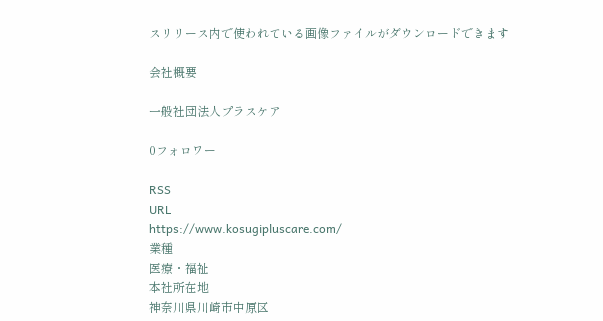スリリース内で使われている画像ファイルがダウンロードできます

会社概要

一般社団法人プラスケア

0フォロワー

RSS
URL
https://www.kosugipluscare.com/
業種
医療・福祉
本社所在地
神奈川県川崎市中原区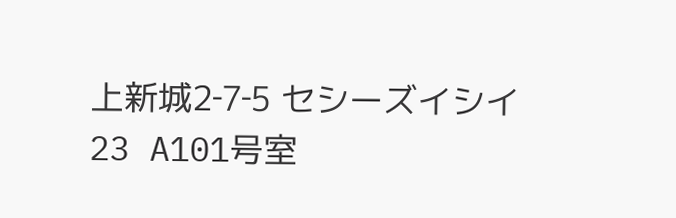上新城2‐7‐5 セシーズイシイ23 A101号室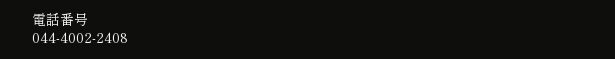電話番号
044-4002-2408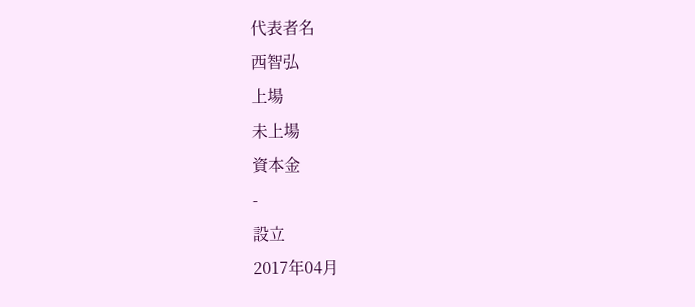代表者名
西智弘
上場
未上場
資本金
-
設立
2017年04月